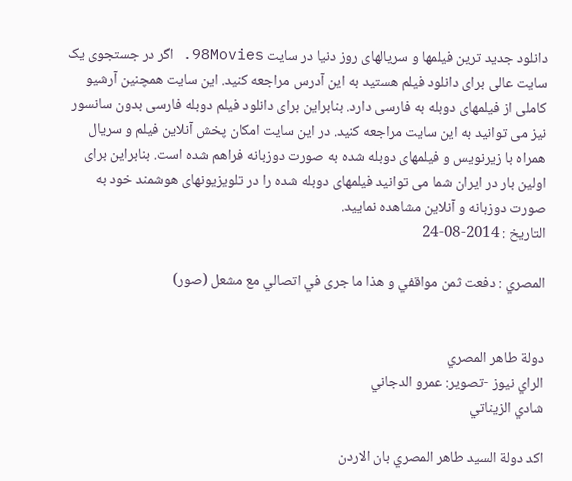دانلود جدید ترین فیلمها و سریالهای روز دنیا در سایت 98Movies. اگر در جستجوی یک سایت عالی برای دانلود فیلم هستید به این آدرس مراجعه کنید. این سایت همچنین آرشیو کاملی از فیلمهای دوبله به فارسی دارد. بنابراین برای دانلود فیلم دوبله فارسی بدون سانسور نیز می توانید به این سایت مراجعه کنید. در این سایت امکان پخش آنلاین فیلم و سریال همراه با زیرنویس و فیلمهای دوبله شده به صورت دوزبانه فراهم شده است. بنابراین برای اولین بار در ایران شما می توانید فیلمهای دوبله شده را در تلویزیونهای هوشمند خود به صورت دوزبانه و آنلاین مشاهده نمایید.
التاريخ : 2014-08-24

المصري : دفعت ثمن مواقفي و هذا ما جرى في اتصالي مع مشعل (صور)


دولة طاهر المصري
الراي نيوز -تصوير: عمرو الدجاني
شادي الزيناتي

اكد دولة السيد طاهر المصري بان الاردن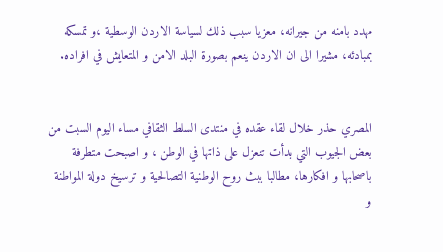مهدد بامنه من جيرانه، معزيا سبب ذلك لسياسة الاردن الوسطية ،و تمسكه بمبادئه، مشيرا الى ان الاردن ينعم بصورة البلد الامن و المتعايش في افراده.


المصري حذر خلال لقاء عقده في منتدى السلط الثقافي مساء اليوم السبت من بعض الجيوب التي بدأت تنعزل على ذاتها في الوطن ، و اصبحت متطرفة باصحابها و افكارها، مطالبا ببث روح الوطنية التصالحية و ترسيخ دولة المواطنة و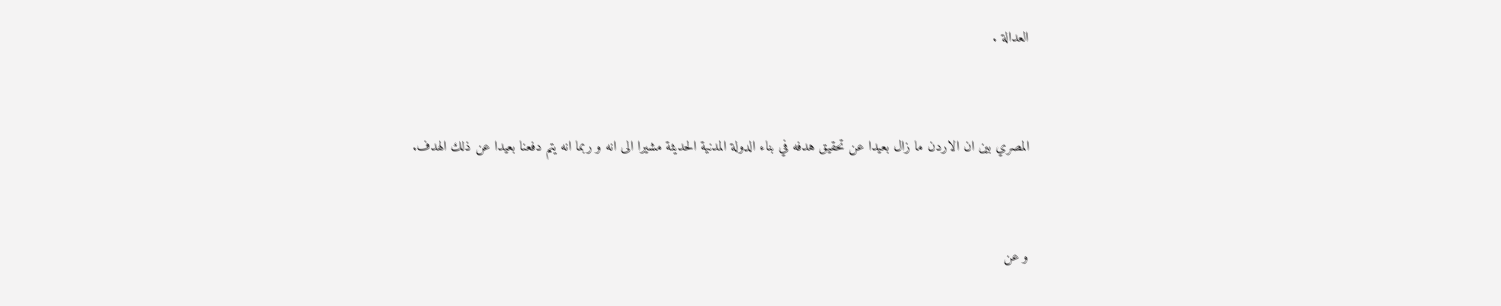العدالة .


المصري بين ان الاردن ما زال بعيدا عن تحقيق هدفه في بناء الدولة المدنية الحديثة مشيرا الى انه و ربما انه يتم دفعنا بعيدا عن ذلك الهدف.


و عن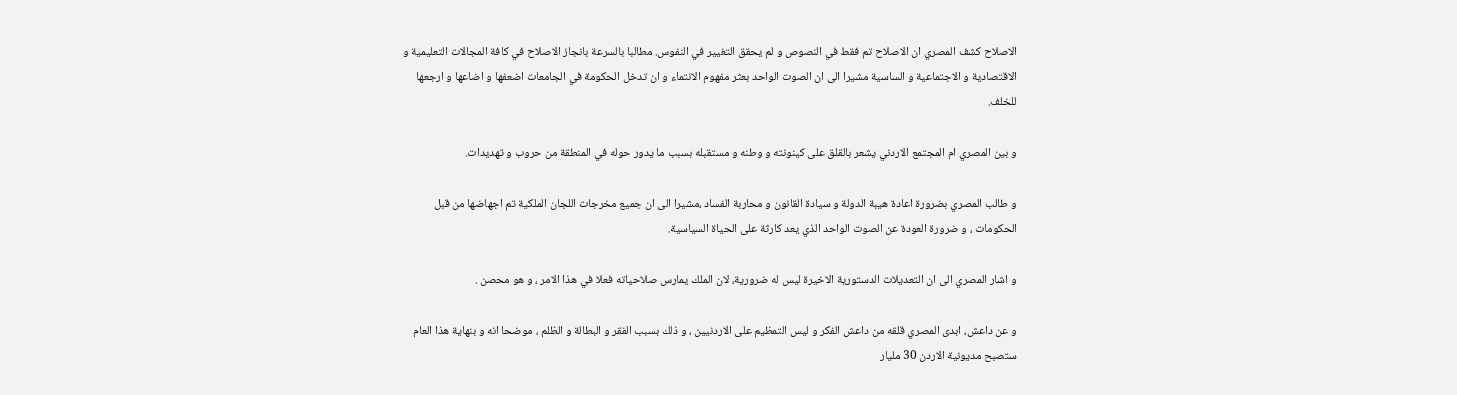الاصلاح كشف المصري ان الاصلاح تم فقط في النصوص و لم يحقق التغيير في النفوس. مطالبا بالسرعة بانجاز الاصلاح في كافة المجالات التعليمية و الاقتصادية و الاجتماعية و الساسية مشيرا الى ان الصوت الواحد بعثر مفهوم الانتماء و ان تدخل الحكومة في الجامعات اضعفها و اضاعها و ارجعها للخلف.

و بين المصري ام المجتمع الاردني يشعر بالقلق على كينونته و وطنه و مستقبله بسبب ما يدور حوله في المنطقة من حروب و تهديدات.

و طالب المصري بضرورة اعادة هيبة الدولة و سيادة القانون و محاربة الفساد ،مشيرا الى ان جميع مخرجات اللجان الملكية تم اجهاضها من قبل الحكومات ، و ضرورة العودة عن الصوت الواحد الذي يعد كارثة على الحياة السياسية.

و اشار المصري الى ان التعديلات الدستورية الاخيرة ليس له ضرورية، لان الملك يمارس صلاحياته فعلا في هذا الامر ، و هو محصن .

و عن داعش، ابدى المصري قلقه من داعش الفكر و ليس التمظيم على الاردنيين ، و ذلك بسبب الفقر و البطالة و الظلم ، موضحا انه و بنهاية هذا العام ستصبح مديونية الاردن 30 مليار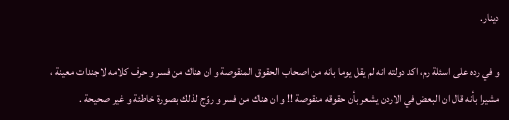دينار.

و في رده على اسئلة رم، اكد دولته انه لم يقل يوما بانه من اصحاب الحقوق المنقوصة و ان هناك من فسر و حرف كلامه لاجندات معينة ، مشيرا بأنه قال ان البعض في الاردن يشعر بأن حقوقه منقوصة !! و ان هناك من فسر و روّج لذلك بصورة خاطئة و غير صحيحة .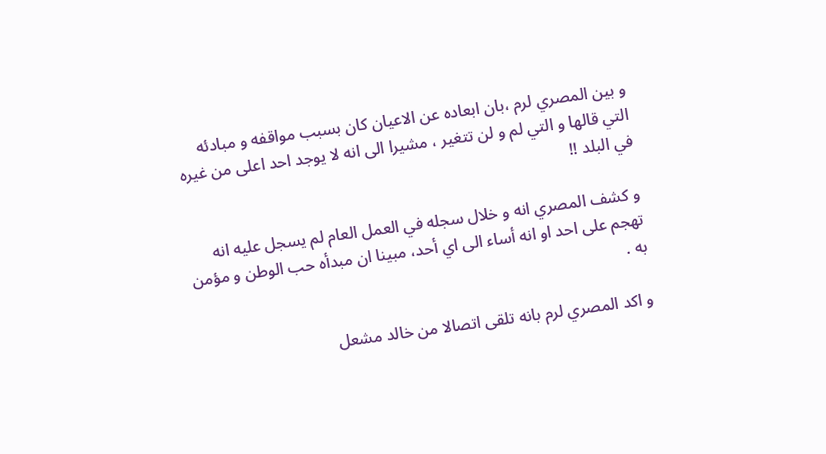و بين المصري لرم ،بان ابعاده عن الاعيان كان بسبب مواقفه و مبادئه التي قالها و التي لم و لن تتغير ، مشيرا الى انه لا يوجد احد اعلى من غيره في البلد !!

و كشف المصري انه و خلال سجله في العمل العام لم يسجل عليه انه تهجم على احد او انه أساء الى اي أحد، مبينا ان مبدأه حب الوطن و مؤمن به .

و اكد المصري لرم بانه تلقى اتصالا من خالد مشعل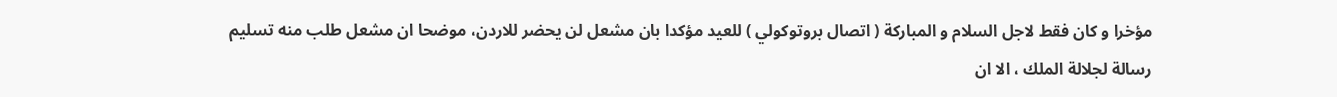مؤخرا و كان فقط لاجل السلام و المباركة ( اتصال بروتوكولي ) للعيد مؤكدا بان مشعل لن يحضر للاردن، موضحا ان مشعل طلب منه تسليم رسالة لجلالة الملك ، الا ان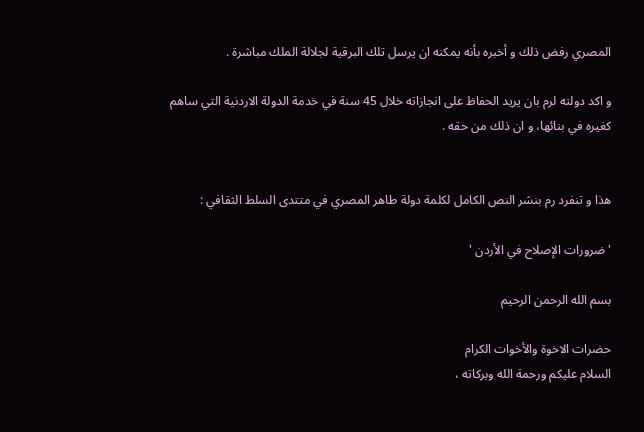المصري رفض ذلك و أخبره بأنه يمكنه ان يرسل تلك البرقية لجلالة الملك مباشرة .

و اكد دولته لرم بان يريد الحفاظ على انجازاته خلال 45 سنة في خدمة الدولة الاردنية التي ساهم كغيره في بنائها، و ان ذلك من حقه .


هذا و تنفرد رم بنشر النص الكامل لكلمة دولة طاهر المصري في متتدى السلط الثقافي :

' ضرورات الإصلاح في الأردن '

بسم الله الرحمن الرحيم

حضرات الاخوة والأخوات الكرام
السلام عليكم ورحمة الله وبركاته ،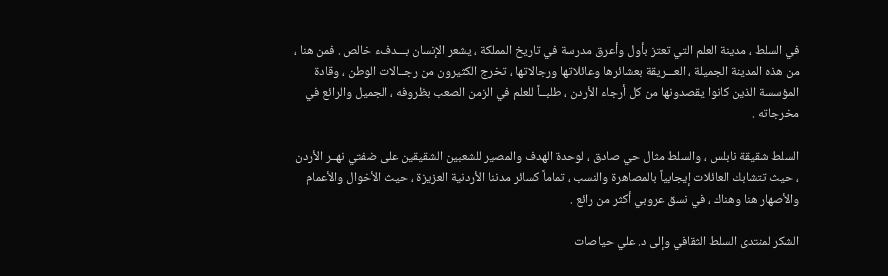في السلط ، مدينة العلم التي تعتز بأول وأعرق مدرسة في تاريخ المملكة ، يشعر الإنسان بـــدفء خالص . فمن هنا ، من هذه المدينة الجميلة ، العـــريقة بعشائرها وعائلاتها ورجالاتها ، تخرج الكثيرون من رجــالات الوطن ، وقادة المؤسسة الذين كانوا يقصدونها من كل أرجاء الأردن ، طلبــاً للعلم في الزمن الصعب بظروفه ، الجميل والرائع في مخرجاته .

السلط شقيقة نابلس ، والسلط مثال حي صادق ، لوحدة الهدف والمصير للشعبين الشقيقين على ضفتي نهــر الأردن ، حيث تتشابك العائلات إيجابياً بالمصاهرة والنسب ، تماماً كسائر مدننا الأردنية العزيزة ، حيث الأخوال والأعمام والأصهار هنا وهناك ، في نسق عروبي أكثر من رائع .

الشكر لمنتدى السلط الثقافي وإلى د. علي حياصات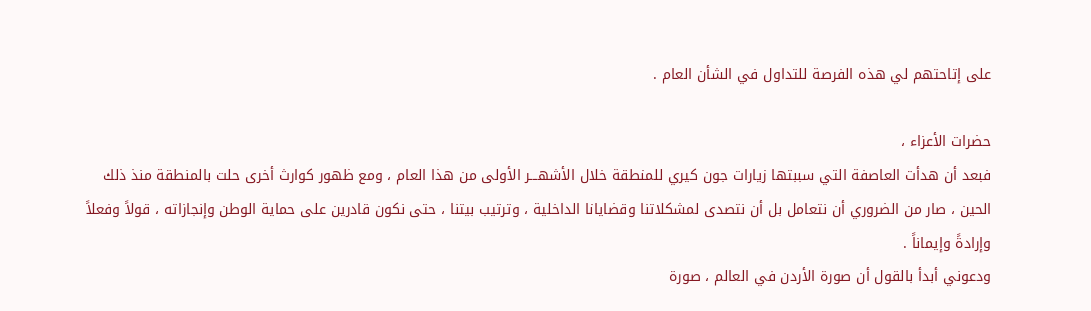على إتاحتهم لي هذه الفرصة للتداول في الشأن العام .

حضرات الأعزاء ،
فبعد أن هدأت العاصفة التي سببتها زيارات جون كيري للمنطقة خلال الأشهـــر الأولى من هذا العام ، ومع ظهور كوارث أخرى حلت بالمنطقة منذ ذلك الحين ، صار من الضروري أن نتعامل بل أن نتصدى لمشكلاتنا وقضايانا الداخلية ، وترتيب بيتنا ، حتى نكون قادرين على حماية الوطن وإنجازاته ، قولاً وفعلاً وإرادةً وإيماناً .
ودعوني أبدأ بالقول أن صورة الأردن في العالم ، صورة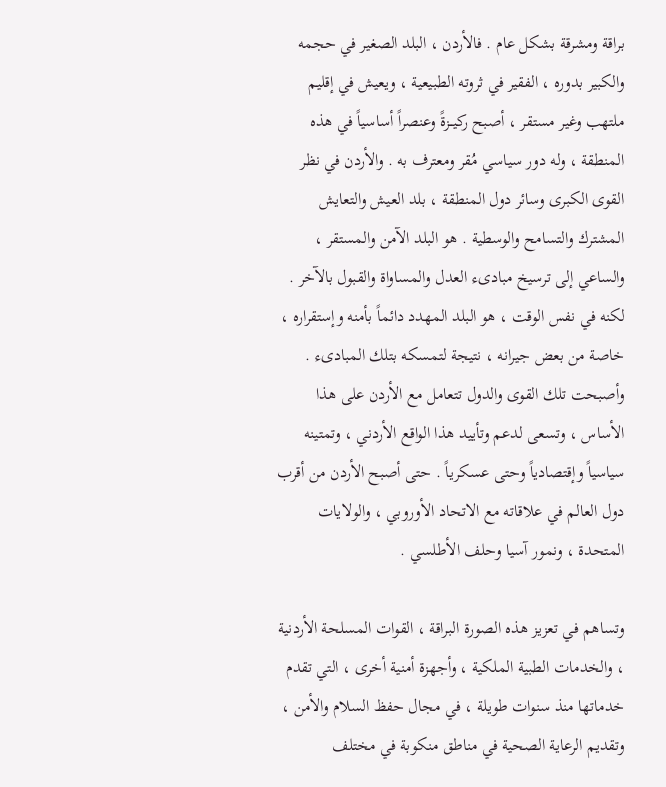براقة ومشرقة بشكل عام . فالأردن ، البلد الصغير في حجمه والكبير بدوره ، الفقير في ثروته الطبيعية ، ويعيش في إقليم ملتهب وغير مستقر ، أصبح ركيــزةً وعنصراً أساسياً في هذه المنطقة ، وله دور سياسي مُقر ومعترف به . والأردن في نظر القوى الكبرى وسائر دول المنطقة ، بلد العيش والتعايش المشترك والتسامح والوسطية . هو البلد الآمن والمستقر ، والساعي إلى ترسيخ مبادىء العدل والمساواة والقبول بالآخر . لكنه في نفس الوقت ، هو البلد المهدد دائماً بأمنه وإستقراره ، خاصة من بعض جيرانه ، نتيجة لتمسكه بتلك المبادىء . وأصبحت تلك القوى والدول تتعامل مع الأردن على هذا الأساس ، وتسعى لدعم وتأييد هذا الواقع الأردني ، وتمتينه سياسياً وإقتصادياً وحتى عسكرياً . حتى أصبح الأردن من أقرب دول العالم في علاقاته مع الاتحاد الأوروبي ، والولايات المتحدة ، ونمور آسيا وحلف الأطلسي .

وتساهم في تعزيز هذه الصورة البراقة ، القوات المسلحة الأردنية ، والخدمات الطبية الملكية ، وأجهزة أمنية أخرى ، التي تقدم خدماتها منذ سنوات طويلة ، في مجال حفظ السلام والأمن ، وتقديم الرعاية الصحية في مناطق منكوبة في مختلف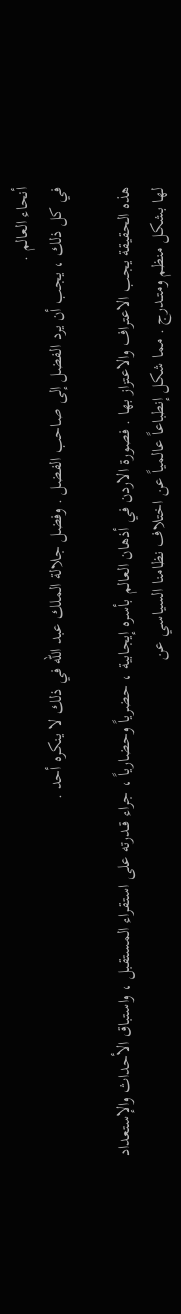أنحاء العالم .
في كل ذلك ، يجب أن يرد الفضل إلى صاحب الفضل . وفضل جلالة الملك عبد الله في ذلك لا ينكره أحد .

هذه الحقيقة يجب الاعتراف والاعتزاز بها . فصورة الاردن في أذهان العالم بأسره إيجابية ، حضرياً وحضارياً ، جراء قــدرته على استقراء المستقبل ، واستباق الأحداث والإستعداد لها بشكل منظم ومتــدرج . مما شكل إنطباعاً عالمياً عن اختلاف نظامنا السياسي عن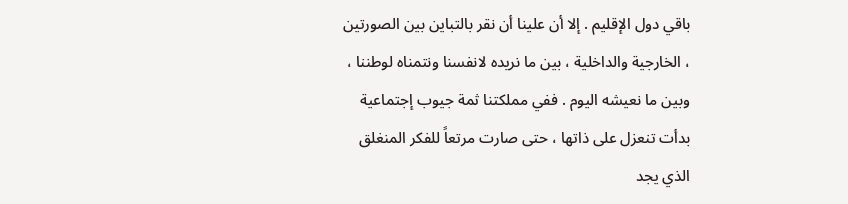باقي دول الإقليم . إلا أن علينا أن نقر بالتباين بين الصورتين ، الخارجية والداخلية ، بين ما نريده لانفسنا ونتمناه لوطننا ، وبين ما نعيشه اليوم . ففي مملكتنا ثمة جيوب إجتماعية بدأت تنعزل على ذاتها ، حتى صارت مرتعاً للفكر المنغلق الذي يجد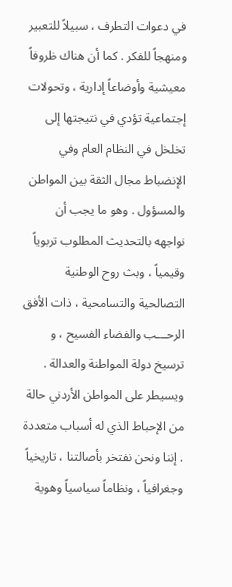في دعوات التطرف ، سبيلاً للتعبير ومنهجاً للفكر . كما أن هناك ظروفاً معيشية وأوضاعاً إدارية ، وتحولات إجتماعية تؤدي في نتيجتها إلى تخلخل في النظام العام وفي الإنضباط مجال الثقة بين المواطن والمسؤول . وهو ما يجب أن نواجهه بالتحديث المطلوب تربوياً وقيمياً ، وبث روح الوطنية التصالحية والتسامحية ، ذات الأفق الرحـــب والفضاء الفسيح ، و ترسيخ دولة المواطنة والعدالة .
ويسيطر على المواطن الأردني حالة من الإحباط الذي له أسباب متعددة . إننا ونحن نفتخر بأصالتنا ، تاريخياً وجغرافياً ، ونظاماً سياسياً وهوية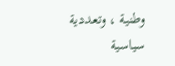وطنية ، وتعددية سياسية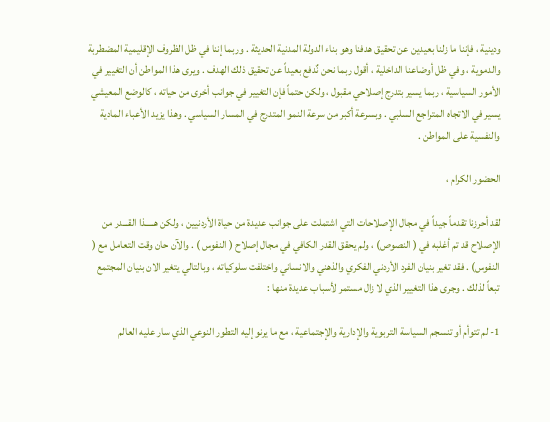ودينية ، فإننا ما زلنا بعيدين عن تحقيق هدفنا وهو بناء الدولة المدنية الحديثة . وربما إننا في ظل الظروف الإقليمية المضطربة والدموية ، وفي ظل أوضاعنا الداخلية ، أقول ربما نحن نٌدفع بعيداً عن تحقيق ذلك الهدف . ويرى هذا المواطن أن التغيير في الأمور السياسية ، ربما يسير بتدرج إصلاحي مقبول ، ولكن حتماً فإن التغيير في جوانب أخرى من حياته ، كالوضع المعيشي يسير في الاتجاه المتراجع السلبي . وبسرعة أكبر من سرعة النمو المتدرج في المسار السياسي . وهذا يزيد الأعباء المادية والنفسية على المواطن .

الحضور الكرام ،

لقد أحرزنا تقدماً جيداً في مجال الإصلاحات التي اشتملت على جوانب عديدة من حياة الأردنيين ، ولكن هـــــذا القـــدر من الإصلاح قد تم أغلبه في ( النصوص) ، ولم يحقق القدر الكافي في مجال إصلاح ( النفوس ) . والآن حان وقت التعامل مع ( النفوس) . فقد تغير بنيان الفرد الأردني الفكري والذهني والانساني واختلفت سلوكياته ، وبالتالي يتغير الان بنيان المجتمع تبعاً لذلك . وجرى هذا التغيير الذي لا زال مستمر لأسباب عديدة منها :

1- لم تتوأم أو تنسجم السياسة التربوية والإدارية والإجتماعية ، مع ما يرنو إليه التطور النوعي الذي سار عليه العالم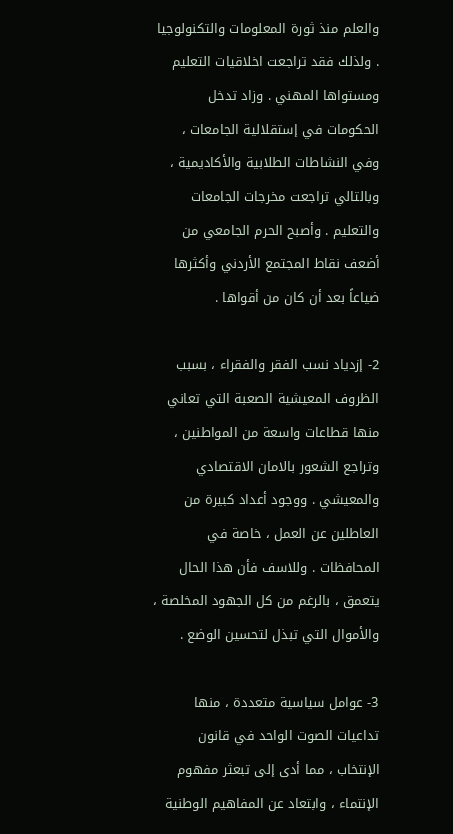والعلم منذ ثورة المعلومات والتكنولوجيا . ولذلك فقد تراجعت اخلاقيات التعليم ومستواها المهني . وزاد تدخل الحكومات في إستقلالية الجامعات ، وفي النشاطات الطلابية والأكاديمية ، وبالتالي تراجعت مخرجات الجامعات والتعليم . وأصبح الحرم الجامعي من أضعف نقاط المجتمع الأردني وأكثرها ضياعاً بعد أن كان من أقواها .

2- إزدياد نسب الفقر والفقراء ، بسبب الظروف المعيشية الصعبة التي تعاني منها قطاعات واسعة من المواطنين ، وتراجع الشعور بالامان الاقتصادي والمعيشي . ووجود أعداد كبيرة من العاطلين عن العمل ، خاصة في المحافظات . وللاسف فأن هذا الحال يتعمق ، بالرغم من كل الجهود المخلصة ، والأموال التي تبذل لتحسين الوضع .

3- عوامل سياسية متعددة ، منها تداعيات الصوت الواحد في قانون الإنتخاب ، مما أدى إلى تبعثر مفهوم الإنتماء ، وابتعاد عن المفاهيم الوطنية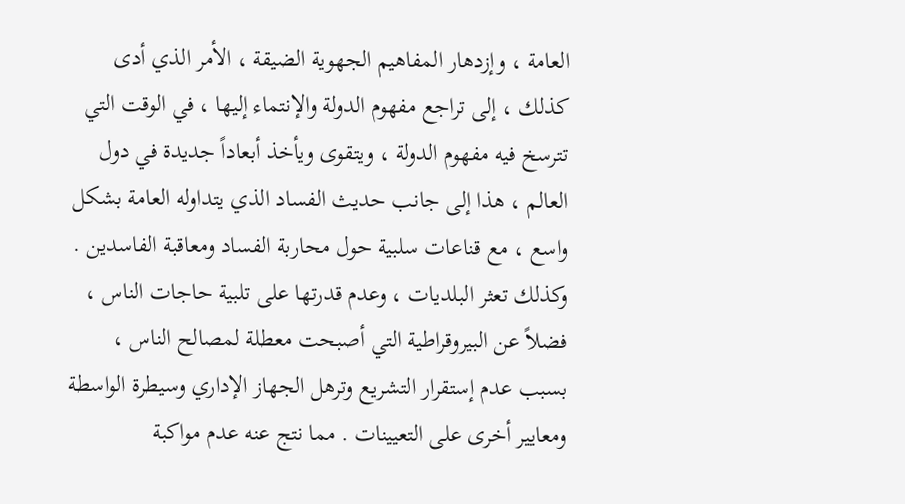العامة ، وإزدهار المفاهيم الجهوية الضيقة ، الأمر الذي أدى كذلك ، إلى تراجع مفهوم الدولة والإنتماء إليها ، في الوقت التي تترسخ فيه مفهوم الدولة ، ويتقوى ويأخذ أبعاداً جديدة في دول العالم ، هذا إلى جانب حديث الفساد الذي يتداوله العامة بشكل واسع ، مع قناعات سلبية حول محاربة الفساد ومعاقبة الفاسدين . وكذلك تعثر البلديات ، وعدم قدرتها على تلبية حاجات الناس ، فضلاً عن البيروقراطية التي أصبحت معطلة لمصالح الناس ، بسبب عدم إستقرار التشريع وترهل الجهاز الإداري وسيطرة الواسطة ومعايير أخرى على التعيينات . مما نتج عنه عدم مواكبة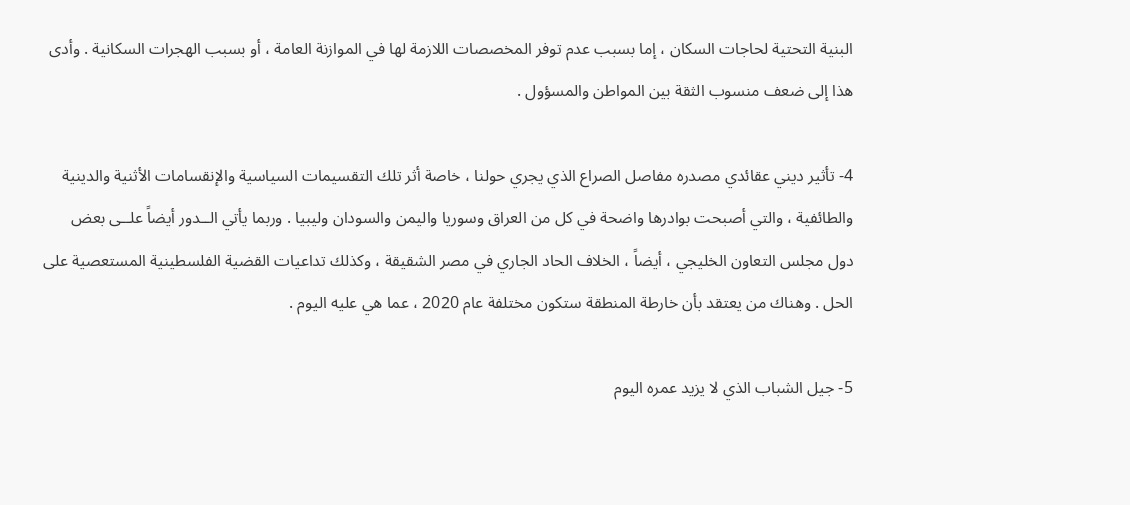البنية التحتية لحاجات السكان ، إما بسبب عدم توفر المخصصات اللازمة لها في الموازنة العامة ، أو بسبب الهجرات السكانية . وأدى هذا إلى ضعف منسوب الثقة بين المواطن والمسؤول .

4- تأثير ديني عقائدي مصدره مفاصل الصراع الذي يجري حولنا ، خاصة أثر تلك التقسيمات السياسية والإنقسامات الأثنية والدينية والطائفية ، والتي أصبحت بوادرها واضحة في كل من العراق وسوريا واليمن والسودان وليبيا . وربما يأتي الــدور أيضاً علــى بعض دول مجلس التعاون الخليجي ، أيضاً ، الخلاف الحاد الجاري في مصر الشقيقة ، وكذلك تداعيات القضية الفلسطينية المستعصية على الحل . وهناك من يعتقد بأن خارطة المنطقة ستكون مختلفة عام 2020 ، عما هي عليه اليوم .

5- جيل الشباب الذي لا يزيد عمره اليوم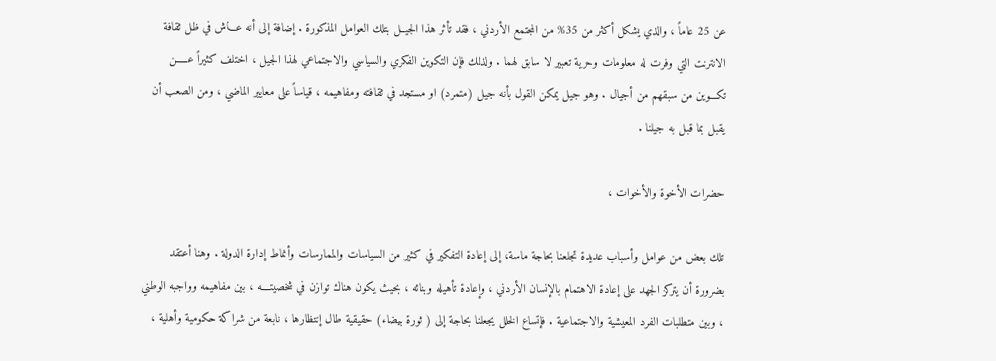عن 25 عاماً ، والذي يشكل أكثر من 35% من المجتمع الأردني ، فقد تأثر هذا الجيــل بتلك العوامل المذكورة . إضافة إلى أنه عـــاش في ظل ثقافة الانترنت التي وفرت له معلومات وحرية تعبير لا سابق لهما . ولذلك فإن التكوين الفكري والسياسي والاجتماعي لهذا الجيل ، اختلف كثيراً عـــــن تكـــوين من سبقهم من أجيال . وهو جيل يمكن القول بأنه جيل (متمرد) او مستجد في ثقافته ومفاهيمه ، قياساً على معايير الماضي ، ومن الصعب أن يقبل بما قبل به جيلنا .

حضرات الأخوة والأخوات ،

تلك بعض من عوامل وأسباب عديدة تجلعنا بحاجة ماسة، إلى إعادة التفكير في كثير من السياسات والممارسات وأنماط إدارة الدولة . وهنا أعتقد بضرورة أن يتركز الجهد على إعادة الاهتمام بالإنسان الأردني ، وإعادة تأهيله وبنائه ، بحيث يكون هناك توازن في شخصيتــــه ، بين مفاهيمه وواجبه الوطني ، وبين متطلبات الفرد المعيشية والاجتماعية . فإتساع الخلل يجعلنا بحاجة إلى ( ثورة بيضاء) حقيقية طال إنتظارها ، نابعة من شراكة حكومية وأهلية ،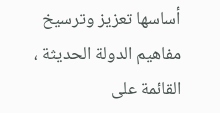أساسها تعزيز وترسيخ مفاهيم الدولة الحديثة ، القائمة على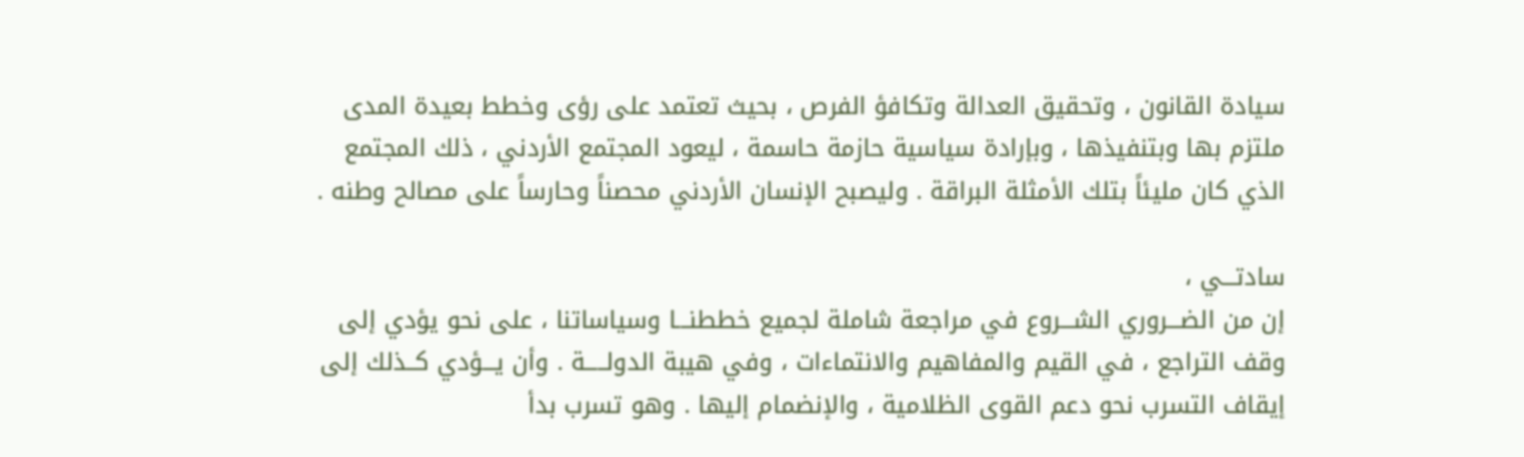سيادة القانون ، وتحقيق العدالة وتكافؤ الفرص ، بحيث تعتمد على رؤى وخطط بعيدة المدى ملتزم بها وبتنفيذها ، وبإرادة سياسية حازمة حاسمة ، ليعود المجتمع الأردني ، ذلك المجتمع الذي كان مليئاً بتلك الأمثلة البراقة . وليصبح الإنسان الأردني محصناً وحارساً على مصالح وطنه .

سادتـــي ،
إن من الضـــروري الشـــروع في مراجعة شاملة لجميع خططنـــا وسياساتنا ، على نحو يؤدي إلى وقف التراجع ، في القيم والمفاهيم والانتماءات ، وفي هيبة الدولـــــة . وأن يـــؤدي كــذلك إلى إيقاف التسرب نحو دعم القوى الظلامية ، والإنضمام إليها . وهو تسرب بدأ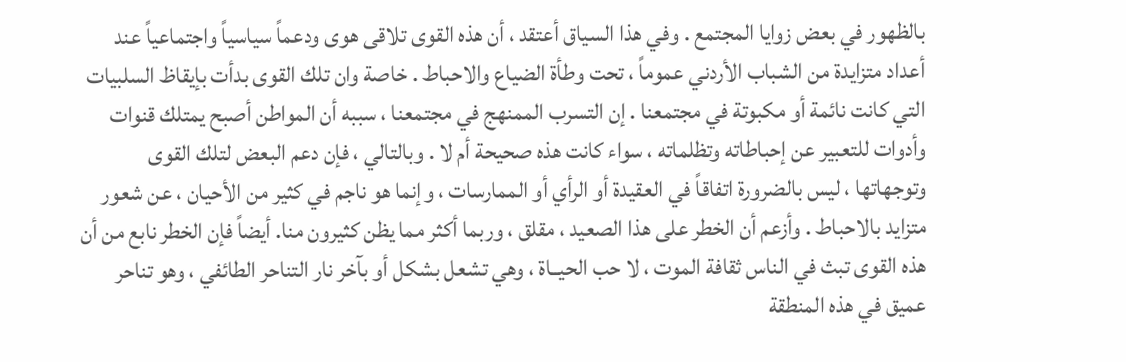بالظهور في بعض زوايا المجتمع . وفي هذا السياق أعتقد ، أن هذه القوى تلاقى هوى ودعماً سياسياً واجتماعياً عند أعداد متزايدة من الشباب الأردني عموماً ، تحت وطأة الضياع والاحباط . خاصة وان تلك القوى بدأت بإيقاظ السلبيات التي كانت نائمة أو مكبوتة في مجتمعنا . إن التسرب الممنهج في مجتمعنا ، سببه أن المواطن أصبح يمتلك قنوات وأدوات للتعبير عن إحباطاته وتظلماته ، سواء كانت هذه صحيحة أم لا . وبالتالي ، فإن دعم البعض لتلك القوى وتوجهاتها ، ليس بالضرورة اتفاقاً في العقيدة أو الرأي أو الممارسات ، وإنما هو ناجم في كثير من الأحيان ، عن شعور متزايد بالاحباط . وأزعم أن الخطر على هذا الصعيد ، مقلق ، وربما أكثر مما يظن كثيرون منا. أيضاً فإن الخطر نابع من أن هذه القوى تبث في الناس ثقافة الموت ، لا حب الحيــاة ، وهي تشعل بشكل أو بآخر نار التناحر الطائفي ، وهو تناحر عميق في هذه المنطقة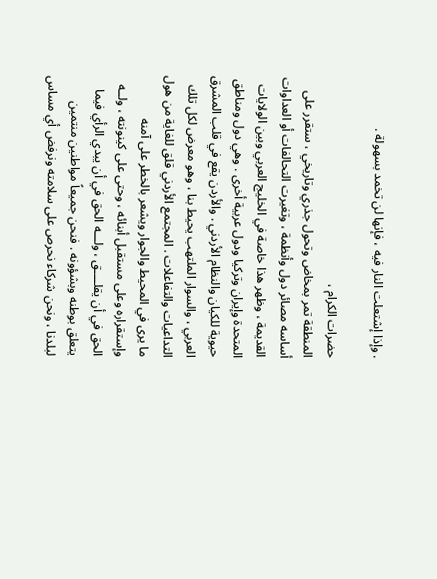. وإذا إشتعلت النار فيه ، فإنها لن تخمد بسهولة .

حضرات الكرام ،
المنطقة تمر بمخاض وتحول جذري وتاريخي ، ستقرر على أساسه مصائر دول وأنظمة ، وتغيرت التحالفات أو العداوات القديمة ، وظهر هذا خاصة في الخليج العربي وبين الولايات المتحدة وإيران وتركيا ودول عربية أخرى . وهي دول ومناطق حيوية للكيان والنظام الأردني . والأردن يقع في قلب المشرق العربي ، والسوار الملتهب يحيط بنا ، وهو معرض لكل تلك التداعيات والتفاعلات . المجتمع الأردني قلق للغاية من هول ما يرى في المحيط والجوار ويشعر بالخطر على آمنه وإستقراره وعلى مستقبل أبنائه ، وحتى على كينونته ، ولــه الحق في أن يقلــــق ، ولـــه الحق في أن يبدي الرأي فيما يتعلق بوطنه وبشؤونه . فنحن جميعاً مواطنين منتمين لبلدنا ، ونحن شركاء نحرص على سلامته ونرفض أي مساس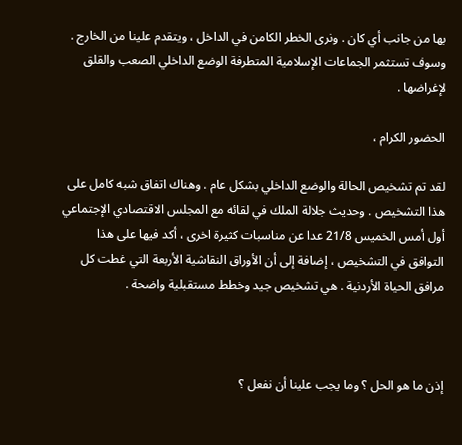بها من جانب أي كان . ونرى الخطر الكامن في الداخل ، ويتقدم علينا من الخارج . وسوف تستثمر الجماعات الإسلامية المتطرفة الوضع الداخلي الصعب والقلق لإغراضها .

الحضور الكرام ،

لقد تم تشخيص الحالة والوضع الداخلي بشكل عام . وهناك اتفاق شبه كامل على هذا التشخيص . وحديث جلالة الملك في لقائه مع المجلس الاقتصادي الإجتماعي أول أمس الخميس 21/8 عدا عن مناسبات كثيرة اخرى ، أكد فيها على هذا التوافق في التشخيص ، إضافة إلى أن الأوراق النقاشية الأربعة التي غطت كل مرافق الحياة الأردنية . هي تشخيص جيد وخطط مستقبلية واضحة .



إذن ما هو الحل ؟ وما يجب علينا أن نفعل ؟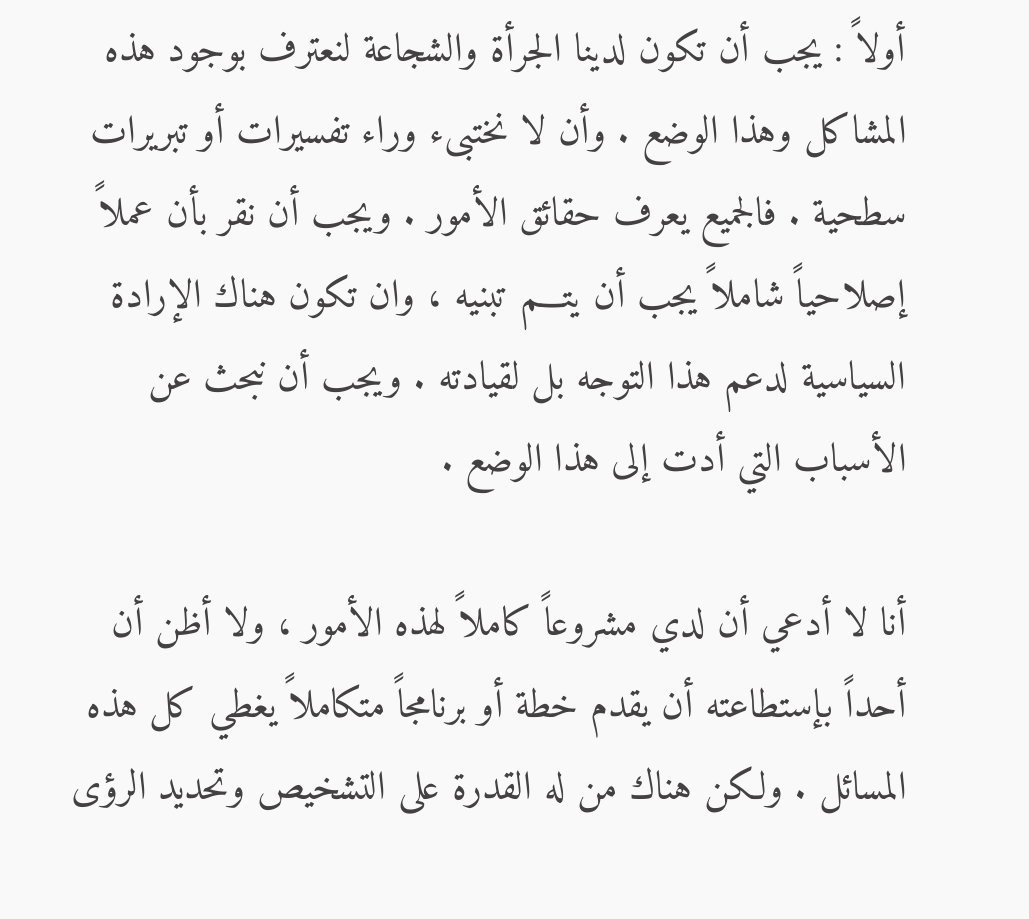أولاً : يجب أن تكون لدينا الجرأة والشجاعة لنعترف بوجود هذه المشاكل وهذا الوضع . وأن لا نختبىء وراء تفسيرات أو تبريرات سطحية . فالجميع يعرف حقائق الأمور . ويجب أن نقر بأن عملاً إصلاحياً شاملاً يجب أن يتـــم تبنيه ، وان تكون هناك الإرادة السياسية لدعم هذا التوجه بل لقيادته . ويجب أن نبحث عن الأسباب التي أدت إلى هذا الوضع .

أنا لا أدعي أن لدي مشروعاً كاملاً لهذه الأمور ، ولا أظن أن أحداً بإستطاعته أن يقدم خطة أو برنامجاً متكاملاً يغطي كل هذه المسائل . ولكن هناك من له القدرة على التشخيص وتحديد الرؤى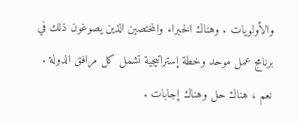والأولويات . وهناك الخبراء والمختصين الذين يصوغون ذلك في برنامج عمل موحد وخطة إستراتيجية تشمل كل مرافق الدولة . نعم ، هناك حل وهناك إجابات .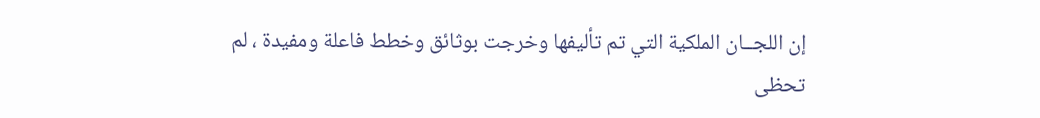إن اللجــان الملكية التي تم تأليفها وخرجت بوثائق وخطط فاعلة ومفيدة ، لم تحظى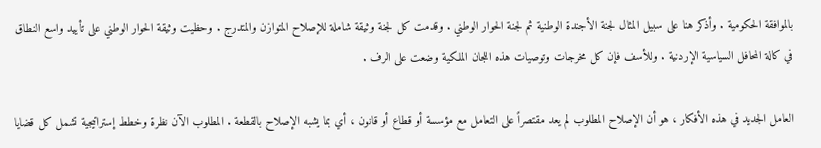بالموافقة الحكومية . وأذكر هنا على سبيل المثال لجنة الأجندة الوطنية ثم لجنة الحوار الوطني . وقدمت كل لجنة وثيقة شاملة للإصلاح المتوازن والمتدرج . وحظيت وثيقة الحوار الوطني على تأييد واسع النطاق في كالة المحافل السياسية الإردنية . وللأسف فإن كل مخرجات وتوصيات هذه اللجان الملكية وضعت على الرف .

العامل الجديد في هذه الأفكار ، هو أن الإصلاح المطلوب لم يعد مقتصراً على التعامل مع مؤسسة أو قطاع أو قانون ، أي بما يشبه الإصلاح بالقطعة . المطلوب الآن نظرة وخطط إستراتيجية تشمل كل قضايا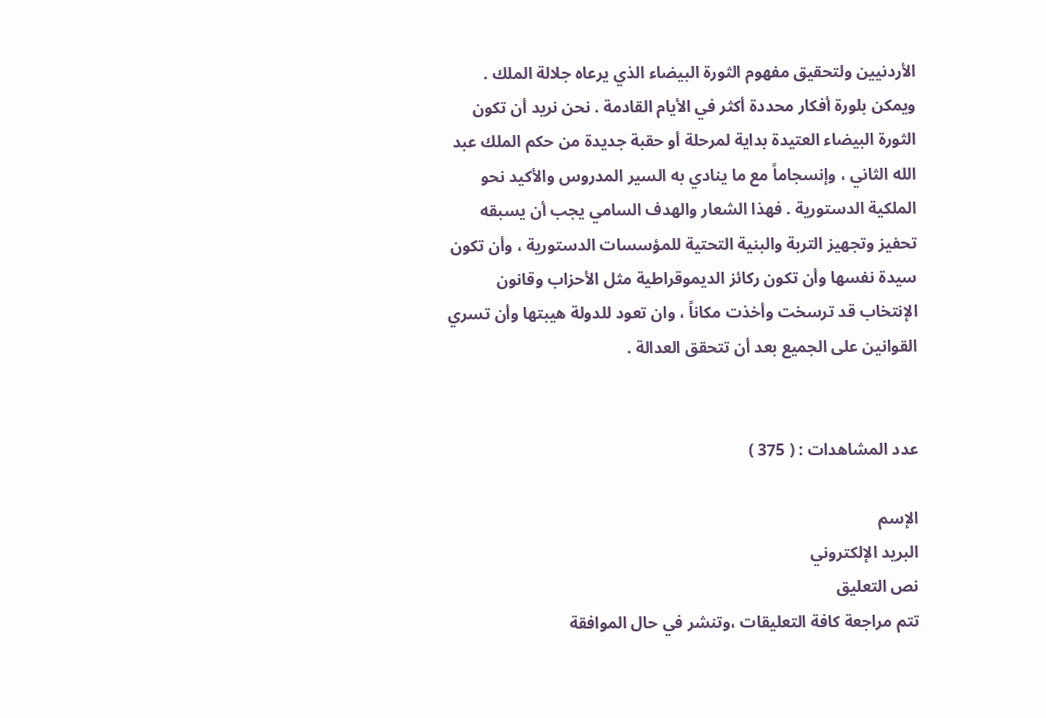الأردنيين ولتحقيق مفهوم الثورة البيضاء الذي يرعاه جلالة الملك . ويمكن بلورة أفكار محددة أكثر في الأيام القادمة . نحن نريد أن تكون الثورة البيضاء العتيدة بداية لمرحلة أو حقبة جديدة من حكم الملك عبد الله الثاني ، وإنسجاماً مع ما ينادي به السير المدروس والأكيد نحو الملكية الدستورية . فهذا الشعار والهدف السامي يجب أن يسبقه تحفيز وتجهيز التربة والبنية التحتية للمؤسسات الدستورية ، وأن تكون سيدة نفسها وأن تكون ركائز الديموقراطية مثل الأحزاب وقانون الإنتخاب قد ترسخت وأخذت مكاناً ، وان تعود للدولة هيبتها وأن تسري القوانين على الجميع بعد أن تتحقق العدالة .


عدد المشاهدات : ( 375 )

الإسم
البريد الإلكتروني
نص التعليق
تتم مراجعة كافة التعليقات ،وتنشر في حال الموافقة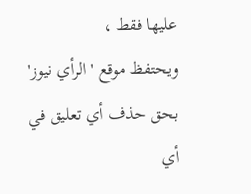عليها فقط ،
ويحتفظ موقع 'الرأي نيوز' بحق حذف أي تعليق في أي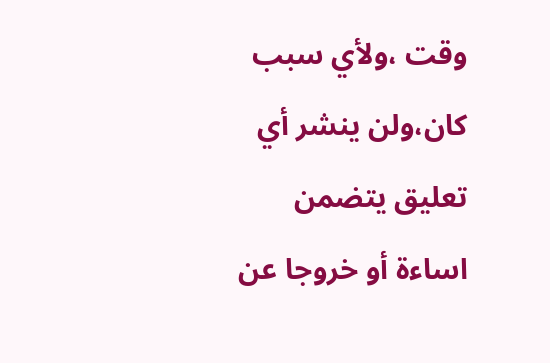وقت ،ولأي سبب كان،ولن ينشر أي تعليق يتضمن اساءة أو خروجا عن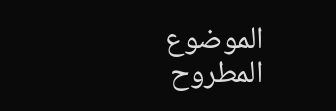الموضوع المطروح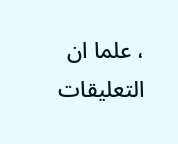، علما ان التعليقات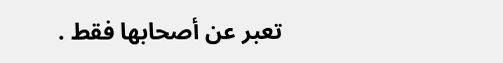تعبر عن أصحابها فقط .